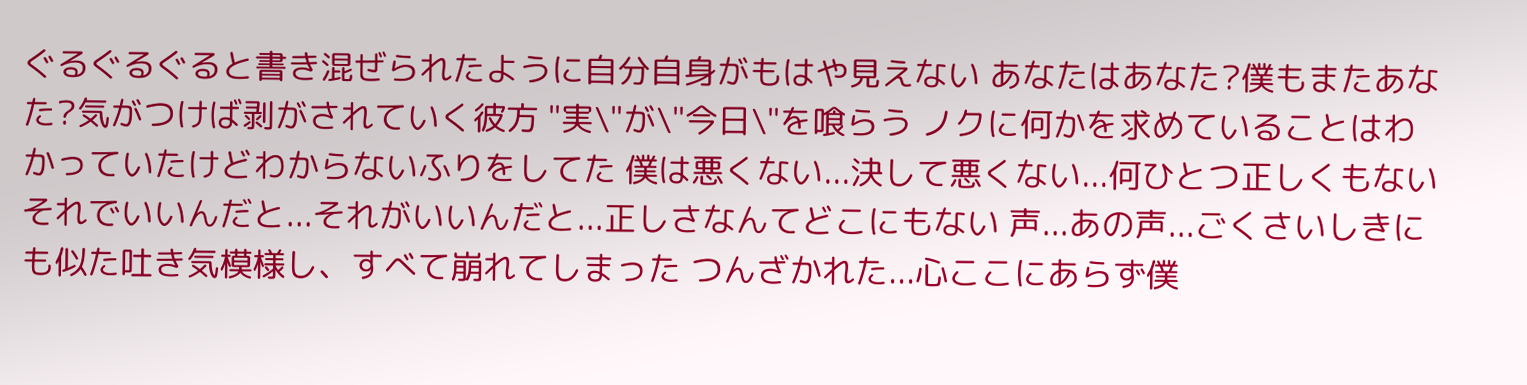ぐるぐるぐると書き混ぜられたように自分自身がもはや見えない あなたはあなた?僕もまたあなた?気がつけば剥がされていく彼方 "実\"が\"今日\"を喰らう ノクに何かを求めていることはわかっていたけどわからないふりをしてた 僕は悪くない...決して悪くない...何ひとつ正しくもない それでいいんだと...それがいいんだと...正しさなんてどこにもない 声...あの声...ごくさいしきにも似た吐き気模様し、すべて崩れてしまった つんざかれた...心ここにあらず僕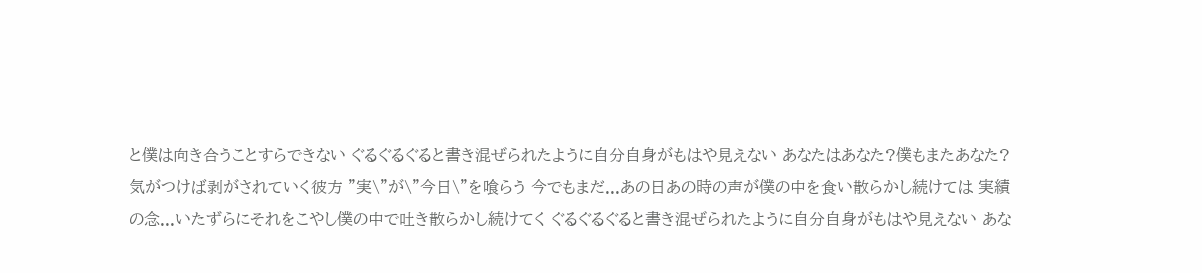と僕は向き合うことすらできない ぐるぐるぐると書き混ぜられたように自分自身がもはや見えない あなたはあなた?僕もまたあなた?気がつけば剥がされていく彼方 "実\"が\"今日\"を喰らう 今でもまだ...あの日あの時の声が僕の中を食い散らかし続けては 実績の念...いたずらにそれをこやし僕の中で吐き散らかし続けてく ぐるぐるぐると書き混ぜられたように自分自身がもはや見えない あな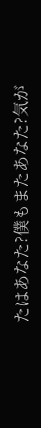たはあなた?僕もまたあなた?気が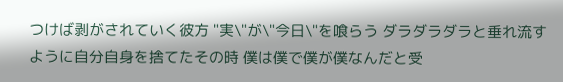つけば剥がされていく彼方 "実\"が\"今日\"を喰らう ダラダラダラと垂れ流すように自分自身を捨てたその時 僕は僕で僕が僕なんだと受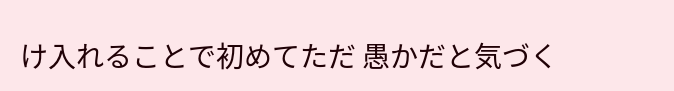け入れることで初めてただ 愚かだと気づく